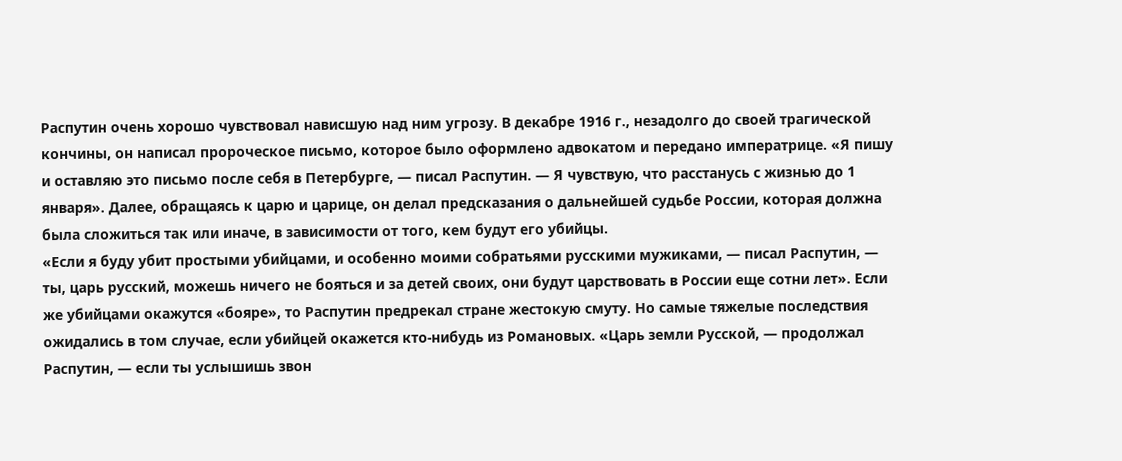Распутин очень хорошо чувствовал нависшую над ним угрозу. В декабре 1916 г., незадолго до своей трагической кончины, он написал пророческое письмо, которое было оформлено адвокатом и передано императрице. «Я пишу и оставляю это письмо после себя в Петербурге, — писал Распутин. — Я чувствую, что расстанусь с жизнью до 1 января». Далее, обращаясь к царю и царице, он делал предсказания о дальнейшей судьбе России, которая должна была сложиться так или иначе, в зависимости от того, кем будут его убийцы.
«Если я буду убит простыми убийцами, и особенно моими собратьями русскими мужиками, — писал Распутин, — ты, царь русский, можешь ничего не бояться и за детей своих, они будут царствовать в России еще сотни лет». Если же убийцами окажутся «бояре», то Распутин предрекал стране жестокую смуту. Но самые тяжелые последствия ожидались в том случае, если убийцей окажется кто-нибудь из Романовых. «Царь земли Русской, — продолжал Распутин, — если ты услышишь звон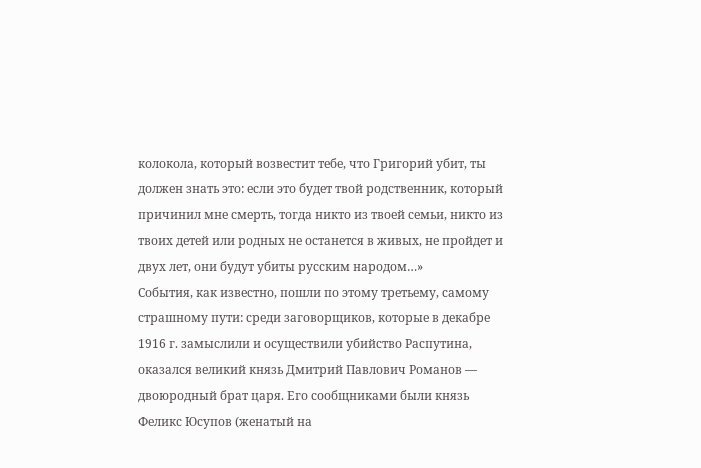колокола, который возвестит тебе, что Григорий убит, ты должен знать это: если это будет твой родственник, который причинил мне смерть, тогда никто из твоей семьи, никто из твоих детей или родных не останется в живых, не пройдет и двух лет, они будут убиты русским народом…»
События, как известно, пошли по этому третьему, самому страшному пути: среди заговорщиков, которые в декабре 1916 г. замыслили и осуществили убийство Распутина, оказался великий князь Дмитрий Павлович Романов — двоюродный брат царя. Его сообщниками были князь Феликс Юсупов (женатый на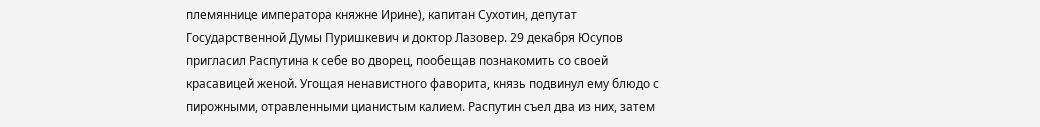племяннице императора княжне Ирине), капитан Сухотин, депутат Государственной Думы Пуришкевич и доктор Лазовер. 29 декабря Юсупов пригласил Распутина к себе во дворец, пообещав познакомить со своей красавицей женой. Угощая ненавистного фаворита, князь подвинул ему блюдо с пирожными, отравленными цианистым калием. Распутин съел два из них, затем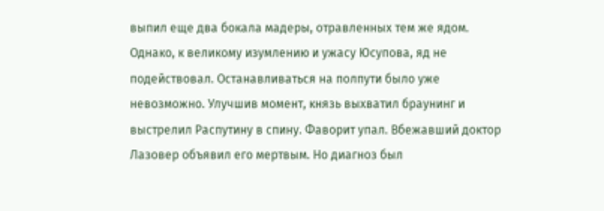выпил еще два бокала мадеры, отравленных тем же ядом. Однако, к великому изумлению и ужасу Юсупова, яд не подействовал. Останавливаться на полпути было уже невозможно. Улучшив момент, князь выхватил браунинг и выстрелил Распутину в спину. Фаворит упал. Вбежавший доктор Лазовер объявил его мертвым. Но диагноз был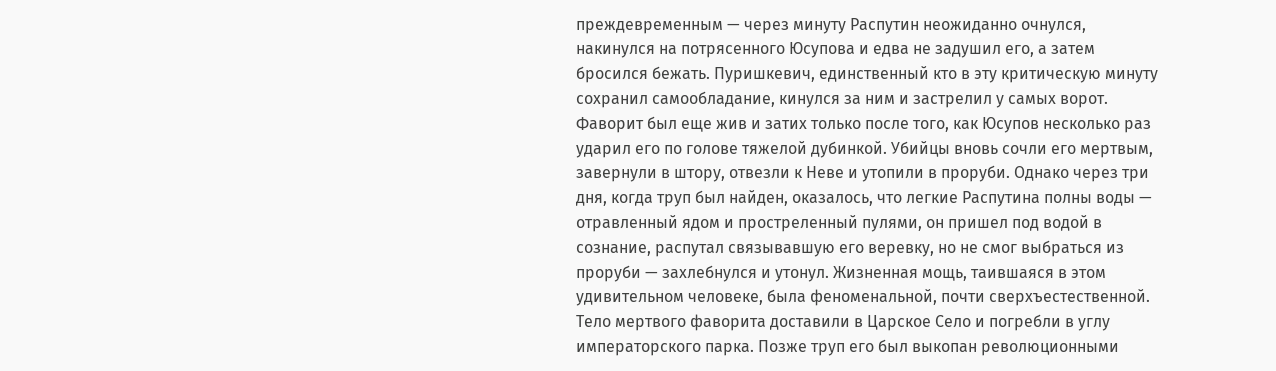преждевременным — через минуту Распутин неожиданно очнулся, накинулся на потрясенного Юсупова и едва не задушил его, а затем бросился бежать. Пуришкевич, единственный кто в эту критическую минуту сохранил самообладание, кинулся за ним и застрелил у самых ворот. Фаворит был еще жив и затих только после того, как Юсупов несколько раз ударил его по голове тяжелой дубинкой. Убийцы вновь сочли его мертвым, завернули в штору, отвезли к Неве и утопили в проруби. Однако через три дня, когда труп был найден, оказалось, что легкие Распутина полны воды — отравленный ядом и простреленный пулями, он пришел под водой в сознание, распутал связывавшую его веревку, но не смог выбраться из проруби — захлебнулся и утонул. Жизненная мощь, таившаяся в этом удивительном человеке, была феноменальной, почти сверхъестественной. Тело мертвого фаворита доставили в Царское Село и погребли в углу императорского парка. Позже труп его был выкопан революционными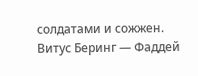солдатами и сожжен.
Витус Беринг — Фаддей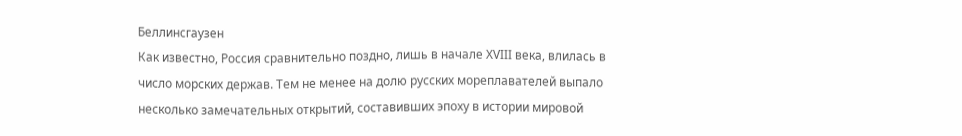Беллинсгаузен
Как известно, Россия сравнительно поздно, лишь в начале XVIII века, влилась в число морских держав. Тем не менее на долю русских мореплавателей выпало несколько замечательных открытий, составивших эпоху в истории мировой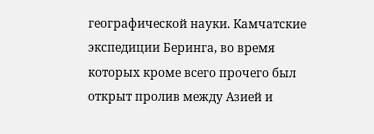географической науки. Камчатские экспедиции Беринга, во время которых кроме всего прочего был открыт пролив между Азией и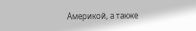Америкой, а также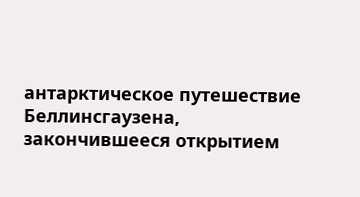антарктическое путешествие Беллинсгаузена, закончившееся открытием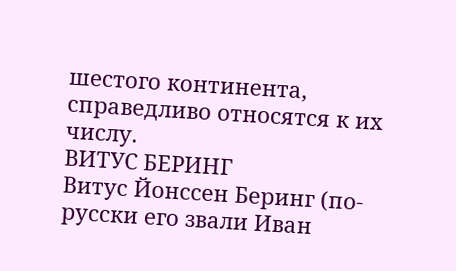шестого континента, справедливо относятся к их числу.
ВИТУС БЕРИНГ
Витус Йонссен Беринг (по-русски его звали Иван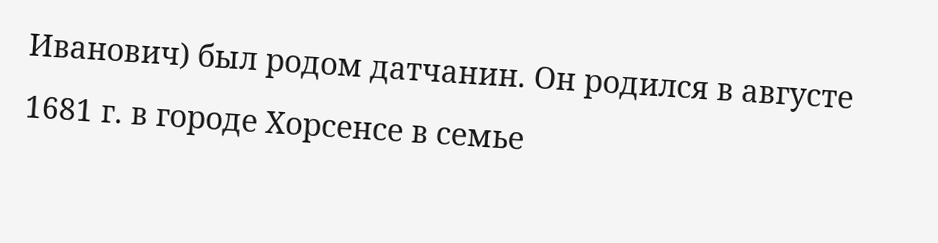Иванович) был родом датчанин. Он родился в августе 1681 г. в городе Хорсенсе в семье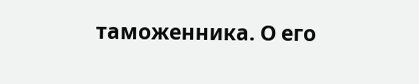таможенника. О его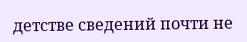детстве сведений почти не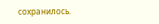сохранилось.